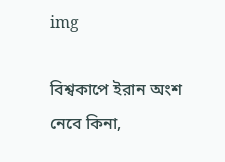img

বিশ্বকাপে ইরান অংশ নেবে কিনা,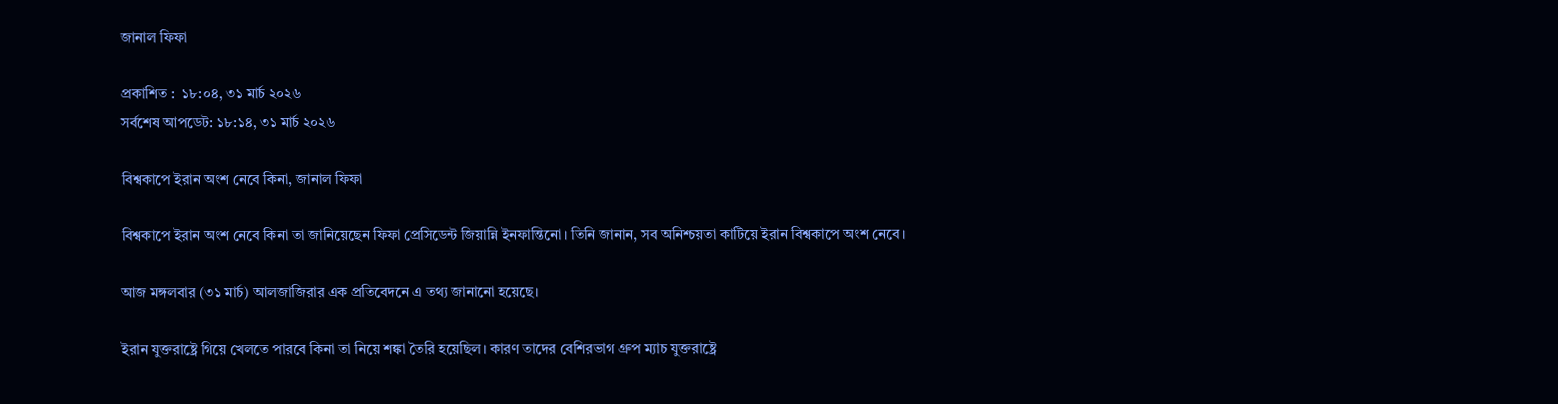জানাল ফিফা

প্রকাশিত :  ১৮:০৪, ৩১ মার্চ ২০২৬
সর্বশেষ আপডেট: ১৮:১৪, ৩১ মার্চ ২০২৬

বিশ্বকাপে ইরান অংশ নেবে কিনা, জানাল ফিফা

বিশ্বকাপে ইরান অংশ নেবে কিনা তা জানিয়েছেন ফিফা প্রেসিডেন্ট জিয়ান্নি ইনফান্তিনো। তিনি জানান, সব অনিশ্চয়তা কাটিয়ে ইরান বিশ্বকাপে অংশ নেবে।

আজ মঙ্গলবার (৩১ মার্চ) আলজাজিরার এক প্রতিবেদনে এ তথ্য জানানো হয়েছে।

ইরান যুক্তরাষ্ট্রে গিয়ে খেলতে পারবে কিনা তা নিয়ে শঙ্কা তৈরি হয়েছিল। কারণ তাদের বেশিরভাগ গ্রুপ ম্যাচ যুক্তরাষ্ট্রে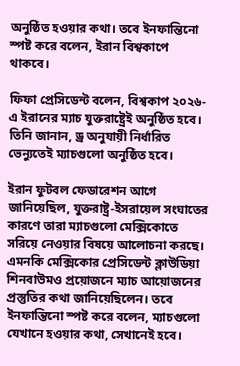অনুষ্ঠিত হওয়ার কথা। তবে ইনফান্তিনো স্পষ্ট করে বলেন, ইরান বিশ্বকাপে থাকবে।

ফিফা প্রেসিডেন্ট বলেন, বিশ্বকাপ ২০২৬-এ ইরানের ম্যাচ যুক্তরাষ্ট্রেই অনুষ্ঠিত হবে। তিনি জানান, ড্র অনুযায়ী নির্ধারিত ভেন্যুতেই ম্যাচগুলো অনুষ্ঠিত হবে।

ইরান ফুটবল ফেডারেশন আগে জানিয়েছিল, যুক্তরাষ্ট্র-ইসরায়েল সংঘাতের কারণে তারা ম্যাচগুলো মেক্সিকোতে সরিয়ে নেওয়ার বিষয়ে আলোচনা করছে। এমনকি মেক্সিকোর প্রেসিডেন্ট ক্লাউডিয়া শিনবাউমও প্রয়োজনে ম্যাচ আয়োজনের প্রস্তুতির কথা জানিয়েছিলেন। তবে ইনফান্তিনো স্পষ্ট করে বলেন, ম্যাচগুলো যেখানে হওয়ার কথা, সেখানেই হবে।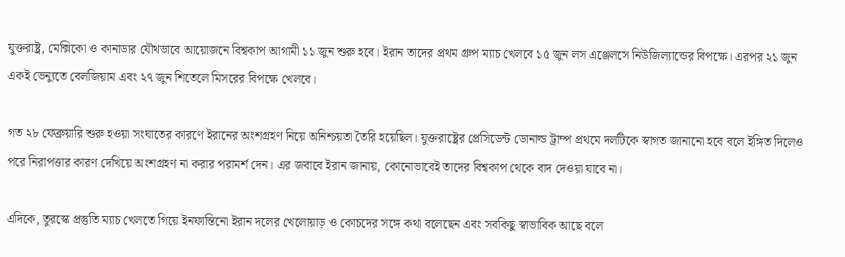যুক্তরাষ্ট্র, মেক্সিকো ও কানাডার যৌথভাবে আয়োজনে বিশ্বকাপ আগামী ১১ জুন শুরু হবে। ইরান তাদের প্রথম গ্রুপ ম্যাচ খেলবে ১৫ জুন লস এঞ্জেলসে নিউজিল্যান্ডের বিপক্ষে। এরপর ২১ জুন একই ভেন্যুতে বেলজিয়াম এবং ২৭ জুন শিতেলে মিসরের বিপক্ষে খেলবে।

গত ২৮ ফেব্রুয়ারি শুরু হওয়া সংঘাতের কারণে ইরানের অংশগ্রহণ নিয়ে অনিশ্চয়তা তৈরি হয়েছিল। যুক্তরাষ্ট্রের প্রেসিডেন্ট ডোনাল্ড ট্রাম্প প্রথমে দলটিকে স্বাগত জানানো হবে বলে ইঙ্গিত দিলেও পরে নিরাপত্তার কারণ দেখিয়ে অংশগ্রহণ না করার পরামর্শ দেন। এর জবাবে ইরান জানায়, কোনোভাবেই তাদের বিশ্বকাপ থেকে বাদ দেওয়া যাবে না।

এদিকে, তুরস্কে প্রস্তুতি ম্যাচ খেলতে গিয়ে ইনফান্তিনো ইরান দলের খেলোয়াড় ও কোচদের সঙ্গে কথা বলেছেন এবং সবকিছু স্বাভাবিক আছে বলে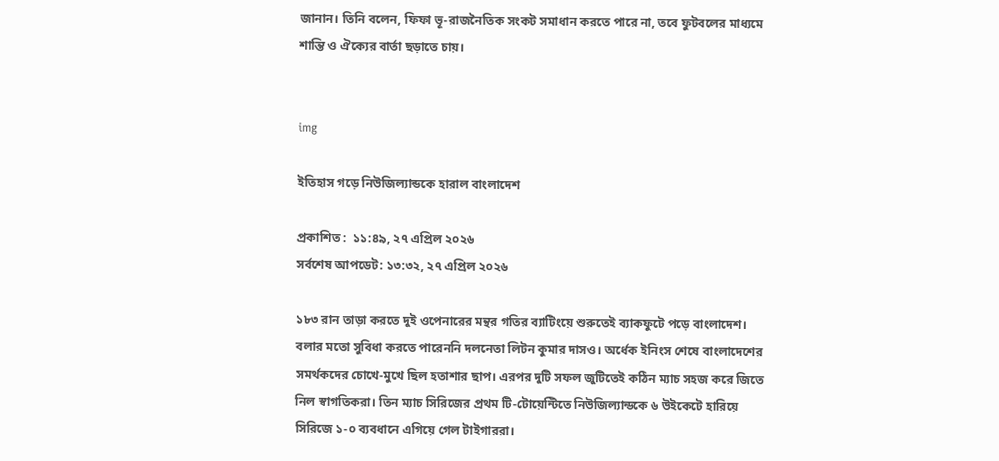জানান। তিনি বলেন, ফিফা ভূ-রাজনৈতিক সংকট সমাধান করতে পারে না, তবে ফুটবলের মাধ্যমে শান্তি ও ঐক্যের বার্তা ছড়াতে চায়।


img

ইতিহাস গড়ে নিউজিল্যান্ডকে হারাল বাংলাদেশ

প্রকাশিত :  ১১:৪৯, ২৭ এপ্রিল ২০২৬
সর্বশেষ আপডেট: ১৩:৩২, ২৭ এপ্রিল ২০২৬

১৮৩ রান তাড়া করতে দুই ওপেনারের মন্থর গতির ব্যাটিংয়ে শুরুতেই ব্যাকফুটে পড়ে বাংলাদেশ। বলার মতো সুবিধা করতে পারেননি দলনেতা লিটন কুমার দাসও। অর্ধেক ইনিংস শেষে বাংলাদেশের সমর্থকদের চোখে-মুখে ছিল হতাশার ছাপ। এরপর দুটি সফল জুটিতেই কঠিন ম্যাচ সহজ করে জিতে নিল স্বাগতিকরা। তিন ম্যাচ সিরিজের প্রথম টি-টোয়েন্টিতে নিউজিল্যান্ডকে ৬ উইকেটে হারিয়ে সিরিজে ১-০ ব্যবধানে এগিয়ে গেল টাইগাররা।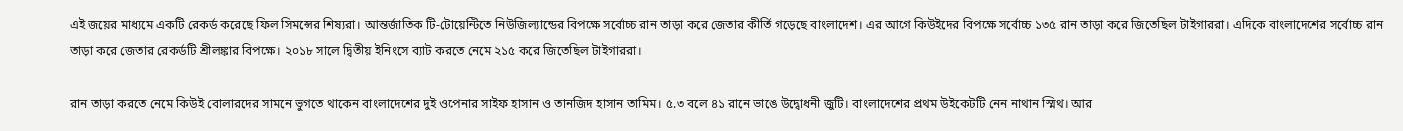এই জয়ের মাধ্যমে একটি রেকর্ড করেছে ফিল সিমন্সের শিষ্যরা। আন্তর্জাতিক টি-টোয়েন্টিতে নিউজিল্যান্ডের বিপক্ষে সর্বোচ্চ রান তাড়া করে জেতার কীর্তি গড়েছে বাংলাদেশ। এর আগে কিউইদের বিপক্ষে সর্বোচ্চ ১৩৫ রান তাড়া করে জিতেছিল টাইগাররা। এদিকে বাংলাদেশের সর্বোচ্চ রান তাড়া করে জেতার রেকর্ডটি শ্রীলঙ্কার বিপক্ষে। ২০১৮ সালে দ্বিতীয় ইনিংসে ব্যাট করতে নেমে ২১৫ করে জিতেছিল টাইগাররা।

রান তাড়া করতে নেমে কিউই বোলারদের সামনে ভুগতে থাকেন বাংলাদেশের দুই ওপেনার সাইফ হাসান ও তানজিদ হাসান তামিম। ৫.৩ বলে ৪১ রানে ভাঙে উদ্বোধনী জুটি। বাংলাদেশের প্রথম উইকেটটি নেন নাথান স্মিথ। আর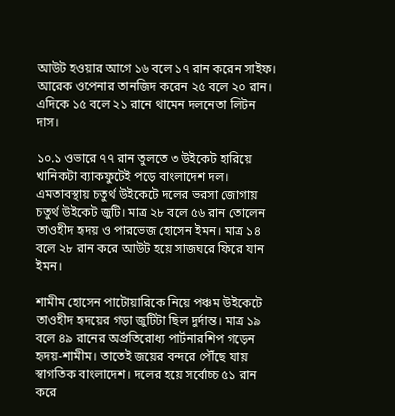আউট হওয়ার আগে ১৬ বলে ১৭ রান করেন সাইফ। আরেক ওপেনার তানজিদ করেন ২৫ বলে ২০ রান। এদিকে ১৫ বলে ২১ রানে থামেন দলনেতা লিটন দাস।

১০.১ ওভারে ৭৭ রান তুলতে ৩ উইকেট হারিয়ে খানিকটা ব্যাকফুটেই পড়ে বাংলাদেশ দল। এমতাবস্থায় চতুর্থ উইকেটে দলের ভরসা জোগায় চতুর্থ উইকেট জুটি। মাত্র ২৮ বলে ৫৬ রান তোলেন তাওহীদ হৃদয় ও পারভেজ হোসেন ইমন। মাত্র ১৪ বলে ২৮ রান করে আউট হয়ে সাজঘরে ফিরে যান ইমন।

শামীম হোসেন পাটোয়ারিকে নিয়ে পঞ্চম উইকেটে তাওহীদ হৃদয়ের গড়া জুটিটা ছিল দুর্দান্ত। মাত্র ১৯ বলে ৪৯ রানের অপ্রতিরোধ্য পার্টনারশিপ গড়েন হৃদয়-শামীম। তাতেই জয়ের বন্দরে পৌঁছে যায় স্বাগতিক বাংলাদেশ। দলের হয়ে সর্বোচ্চ ৫১ রান করে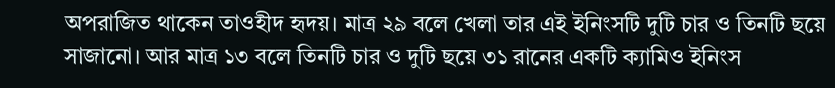অপরাজিত থাকেন তাওহীদ হৃদয়। মাত্র ২৯ বলে খেলা তার এই ইনিংসটি দুটি চার ও তিনটি ছয়ে সাজানো। আর মাত্র ১৩ বলে তিনটি চার ও দুটি ছয়ে ৩১ রানের একটি ক্যামিও ইনিংস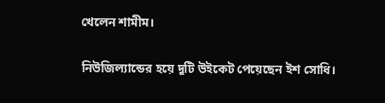খেলেন শামীম।

নিউজিল্যান্ডের হয়ে দুটি উইকেট পেয়েছেন ইশ সোধি।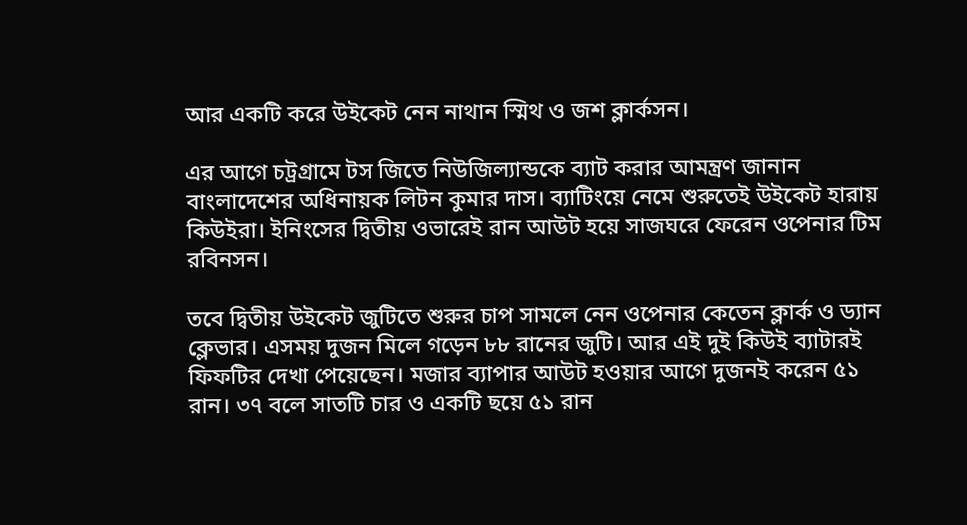আর একটি করে উইকেট নেন নাথান স্মিথ ও জশ ক্লার্কসন।

এর আগে চট্রগ্রামে টস জিতে নিউজিল্যান্ডকে ব্যাট করার আমন্ত্রণ জানান বাংলাদেশের অধিনায়ক লিটন কুমার দাস। ব্যাটিংয়ে নেমে শুরুতেই উইকেট হারায় কিউইরা। ইনিংসের দ্বিতীয় ওভারেই রান আউট হয়ে সাজঘরে ফেরেন ওপেনার টিম রবিনসন।

তবে দ্বিতীয় উইকেট জুটিতে শুরুর চাপ সামলে নেন ওপেনার কেতেন ক্লার্ক ও ড্যান ক্লেভার। এসময় দুজন মিলে গড়েন ৮৮ রানের জুটি। আর এই দুই কিউই ব্যাটারই ফিফটির দেখা পেয়েছেন। মজার ব্যাপার আউট হওয়ার আগে দুজনই করেন ৫১ রান। ৩৭ বলে সাতটি চার ও একটি ছয়ে ৫১ রান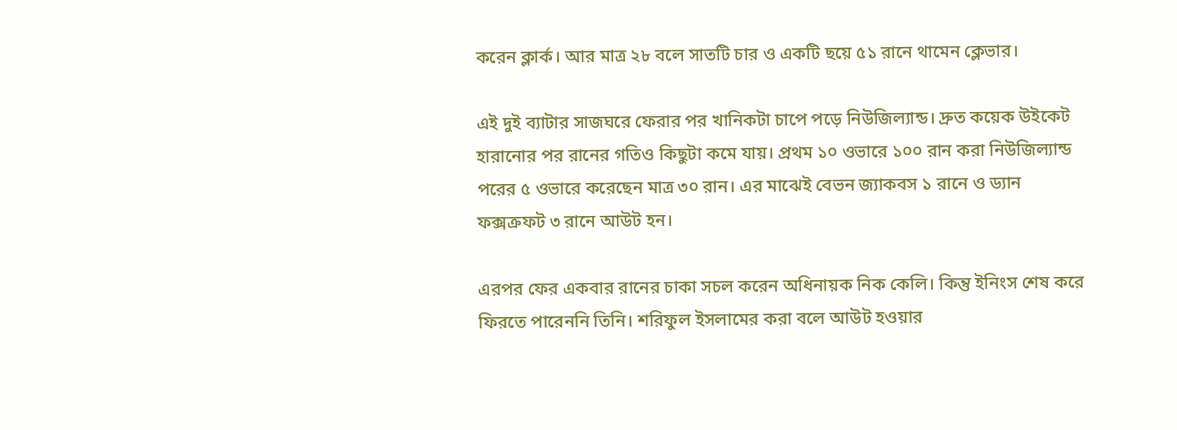করেন ক্লার্ক। আর মাত্র ২৮ বলে সাতটি চার ও একটি ছয়ে ৫১ রানে থামেন ক্লেভার।

এই দুই ব্যাটার সাজঘরে ফেরার পর খানিকটা চাপে পড়ে নিউজিল্যান্ড। দ্রুত কয়েক উইকেট হারানোর পর রানের গতিও কিছুটা কমে যায়। প্রথম ১০ ওভারে ১০০ রান করা নিউজিল্যান্ড পরের ৫ ওভারে করেছেন মাত্র ৩০ রান। এর মাঝেই বেভন জ্যাকবস ১ রানে ও ড্যান ফক্সক্রফট ৩ রানে আউট হন।

এরপর ফের একবার রানের চাকা সচল করেন অধিনায়ক নিক কেলি। কিন্তু ইনিংস শেষ করে ফিরতে পারেননি তিনি। শরিফুল ইসলামের করা বলে আউট হওয়ার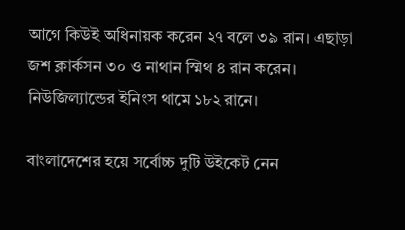আগে কিউই অধিনায়ক করেন ২৭ বলে ৩৯ রান। এছাড়া জশ ক্লার্কসন ৩০ ও নাথান স্মিথ ৪ রান করেন। নিউজিল্যান্ডের ইনিংস থামে ১৮২ রানে।

বাংলাদেশের হয়ে সর্বোচ্চ দুটি উইকেট নেন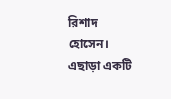রিশাদ হোসেন। এছাড়া একটি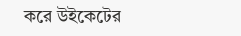করে উইকেটের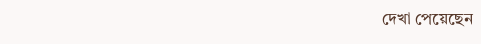দেখা পেয়েছেন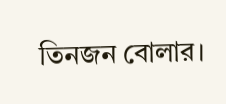তিনজন বোলার।